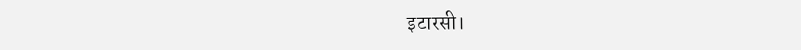इटारसी।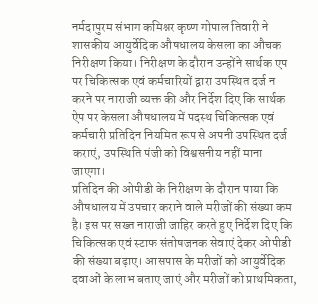नर्मदापुरम संभाग कमिश्नर कृष्ण गोपाल तिवारी ने शासकीय आयुर्वेदिक औषधालय केसला का औचक निरीक्षण किया। निरीक्षण के दौरान उन्होंने सार्थक एप पर चिकित्सक एवं कर्मचारियों द्वारा उपस्थित दर्ज न करने पर नाराजी व्यक्त की और निर्देश दिए कि सार्थक ऐप पर केसला औषधालय में पदस्थ चिकित्सक एवं कर्मचारी प्रतिदिन नियमित रूप से अपनी उपस्थित दर्ज कराएं, उपस्थिति पंजी को विश्वसनीय नहीं माना जाएगा।
प्रतिदिन की ओपीडी के निरीक्षण के दौरान पाया कि औषधालय में उपचार कराने वाले मरीजों की संख्या कम है। इस पर सख्त नाराजी जाहिर करते हुए निर्देश दिए कि चिकित्सक एवं स्टाफ संतोषजनक सेवाएं देकर ओपीडी की संख्या बढ़ाए। आसपास के मरीजों को आयुर्वेदिक दवाओं के लाभ बताए जाएं और मरीजों को प्राथमिकता,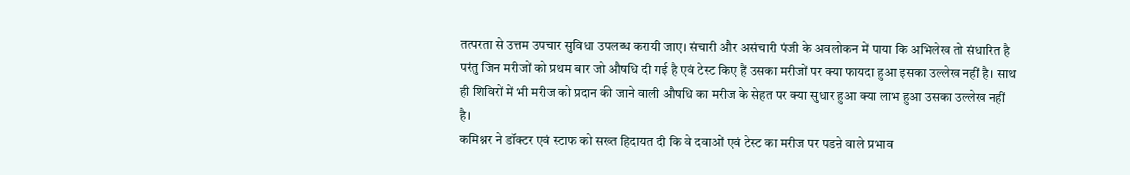तत्परता से उत्तम उपचार सुविधा उपलब्ध करायी जाए। संचारी और असंचारी पंजी के अवलोकन में पाया कि अभिलेख तो संधारित है परंतु जिन मरीजों को प्रथम बार जो औषधि दी गई है एवं टेस्ट किए हैं उसका मरीजों पर क्या फायदा हुआ इसका उल्लेख नहीं है। साथ ही शिविरों में भी मरीज को प्रदान की जाने वाली औषधि का मरीज के सेहत पर क्या सुधार हुआ क्या लाभ हुआ उसका उल्लेख नहीं है।
कमिश्नर ने डॉक्टर एवं स्टाफ को सख्त हिदायत दी कि वे दवाओं एवं टेस्ट का मरीज पर पडऩे वाले प्रभाव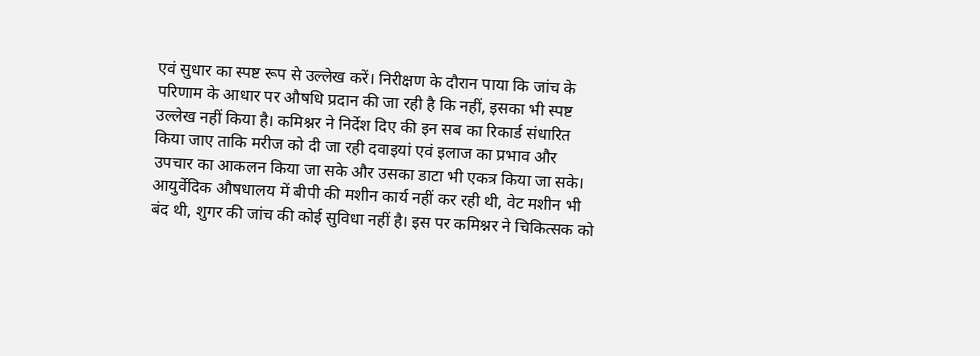एवं सुधार का स्पष्ट रूप से उल्लेख करें। निरीक्षण के दौरान पाया कि जांच के परिणाम के आधार पर औषधि प्रदान की जा रही है कि नहीं, इसका भी स्पष्ट उल्लेख नहीं किया है। कमिश्नर ने निर्देश दिए की इन सब का रिकार्ड संधारित किया जाए ताकि मरीज को दी जा रही दवाइयां एवं इलाज का प्रभाव और उपचार का आकलन किया जा सके और उसका डाटा भी एकत्र किया जा सके। आयुर्वेदिक औषधालय में बीपी की मशीन कार्य नहीं कर रही थी, वेट मशीन भी बंद थी, शुगर की जांच की कोई सुविधा नहीं है। इस पर कमिश्नर ने चिकित्सक को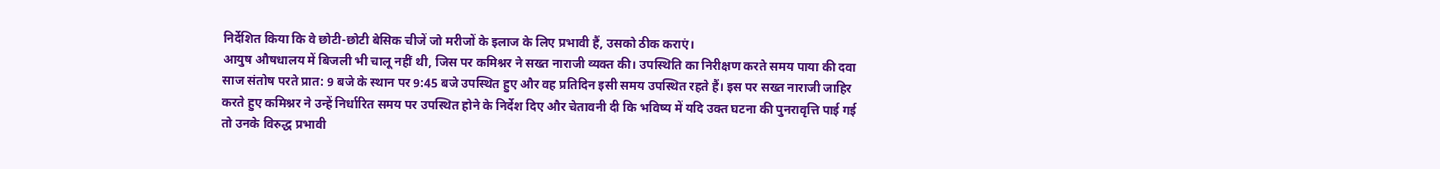निर्देशित किया कि वे छोटी-छोटी बेसिक चीजें जो मरीजों के इलाज के लिए प्रभावी हैं, उसको ठीक कराएं।
आयुष औषधालय में बिजली भी चालू नहीं थी, जिस पर कमिश्नर ने सख्त नाराजी व्यक्त की। उपस्थिति का निरीक्षण करते समय पाया की दवा साज संतोष परते प्रात: 9 बजे के स्थान पर 9:45 बजे उपस्थित हुए और वह प्रतिदिन इसी समय उपस्थित रहते हैं। इस पर सख्त नाराजी जाहिर करते हुए कमिश्नर ने उन्हें निर्धारित समय पर उपस्थित होने के निर्देश दिए और चेतावनी दी कि भविष्य में यदि उक्त घटना की पुनरावृत्ति पाई गई तो उनके विरुद्ध प्रभावी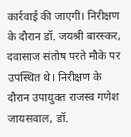कार्रवाई की जाएगी। निरीक्षण के दौरान डॉ. जयश्री बारस्कर, दवासाज संतोष परते मौके पर उपस्थित थे। निरीक्षण के दौरान उपायुक्त राजस्व गणेश जायसवाल, डॉ.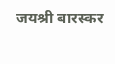जयश्री बारस्कर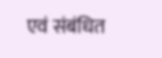एवं संबंधित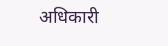अधिकारी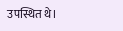उपस्थित थे।